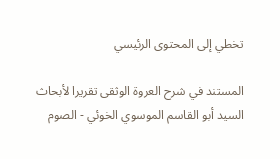تخطي إلى المحتوى الرئيسي

المستند في شرح العروة الوثقى تقريرا لأبحاث السيد أبو القاسم الموسوي الخوئي - الصوم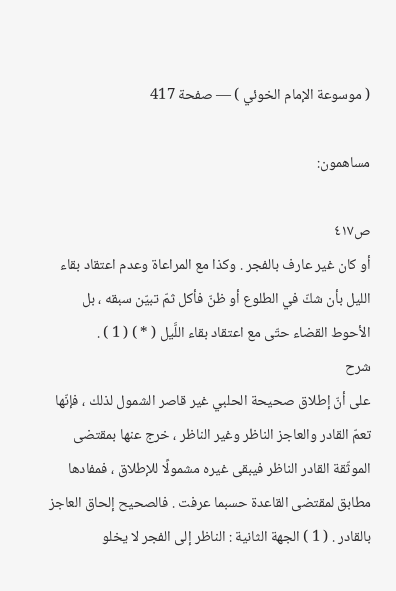( موسوعة الإمام الخوئي ) — صفحة 417

مساهمون:

ص٤١٧
أو كان غير عارف بالفجر . وكذا مع المراعاة وعدم اعتقاد بقاء الليل بأن شكّ في الطلوع أو ظنّ فأكل ثمّ تبيّن سبقه ، بل الأحوط القضاء حتّى مع اعتقاد بقاء اللَّيل ( * ) ( 1 ) .
شرح
على أنّ إطلاق صحيحة الحلبي غير قاصر الشمول لذلك ، فإنّها تعمّ القادر والعاجز الناظر وغير الناظر ، خرج عنها بمقتضى الموثّقة القادر الناظر فيبقى غيره مشمولًا للإطلاق ، فمفادها مطابق لمقتضى القاعدة حسبما عرفت . فالصحيح إلحاق العاجز بالقادر . ( 1 ) الجهة الثانية : الناظر إلى الفجر لا يخلو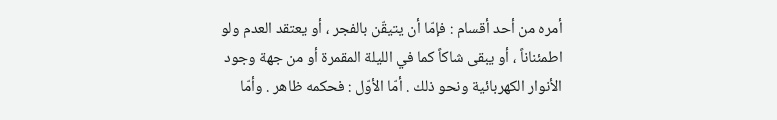أمره من أحد أقسام : فإمّا أن يتيقّن بالفجر ، أو يعتقد العدم ولو اطمئناناً ، أو يبقى شاكاً كما في الليلة المقمرة أو من جهة وجود الأنوار الكهربائية ونحو ذلك . أمّا الأوّل : فحكمه ظاهر . وأمّا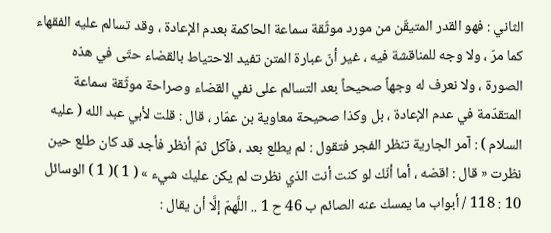الثاني : فهو القدر المتيقّن من مورد موثّقة سماعة الحاكمة بعدم الإعادة ، وقد تسالم عليه الفقهاء كما مرّ ، ولا وجه للمناقشة فيه ، غير أنّ عبارة المتن تفيد الاحتياط بالقضاء حتّى في هذه الصورة ، ولا نعرف له وجهاً صحيحاً بعد التسالم على نفي القضاء وصراحة موثّقة سماعة المتقدّمة في عدم الإعادة ، بل وكذا صحيحة معاوية بن عمّار ، قال : قلت لأبي عبد الله ( عليه السلام ) : آمر الجارية تنظر الفجر فتقول : لم يطلع بعد ، فآكل ثمّ أنظر فأجد قد كان طلع حين نظرت « قال : اقضه ، أما أنّك لو كنت أنت الذي نظرت لم يكن عليك شيء » ( 1 )( 1 ) الوسائل 10 : 118 / أبواب ما يمسك عنه الصائم ب 46 ح 1 .. اللَّهمّ إلَّا أن يقال :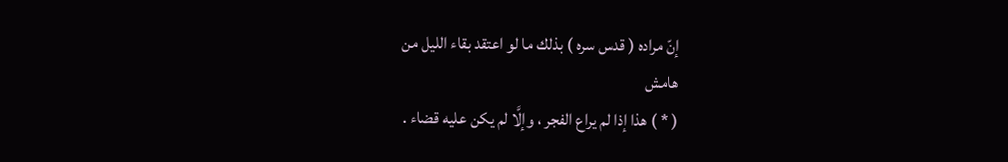إنّ مراده ( قدس سره ) بذلك ما لو اعتقد بقاء الليل من
هامش
( * ) هذا إذا لم يراع الفجر ، وإلَّا لم يكن عليه قضاء .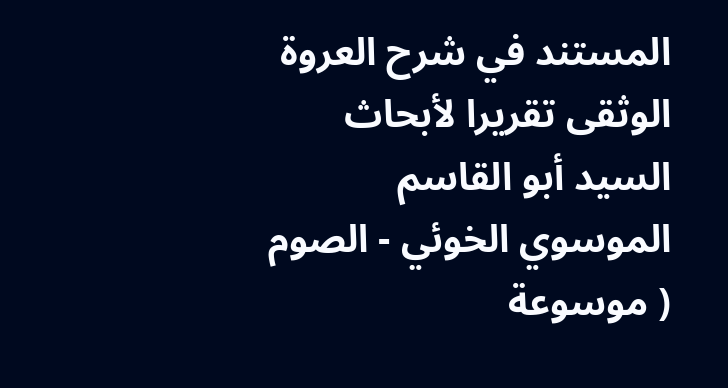المستند في شرح العروة الوثقى تقريرا لأبحاث السيد أبو القاسم الموسوي الخوئي - الصوم ( موسوعة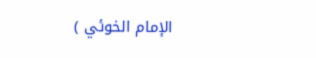الإمام الخوئي )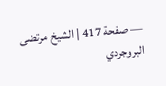— صفحة 417 | الشيخ مرتضى البروجردي